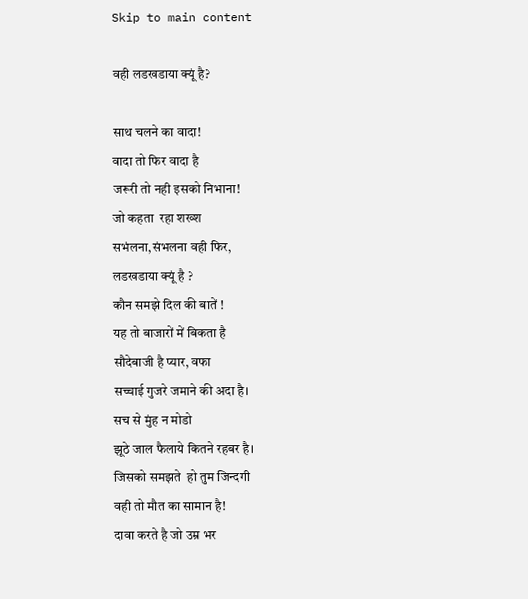Skip to main content

वही लडखडाया क्यूं है?

साथ चलने का वादा!
वादा तो फिर वादा है
जरूरी तो नही इसको निभाना!
जो कहता  रहा शख्श
सभंलना,संभलना वही फिर,
लडखडाया क्यूं है ?
कौन समझे दिल की बातें !
यह तो बाजारों में बिकता है
सौदेबाजी है प्यार, वफा
सच्चाई गुजरे जमाने की अदा है।
सच से मुंह न मोडो
झूठे जाल फैलाये कितने रहबर है।
जिसको समझते  हो तुम जिन्दगी
वही तो मौत का सामान है!
दावा करते है जो उम्र भर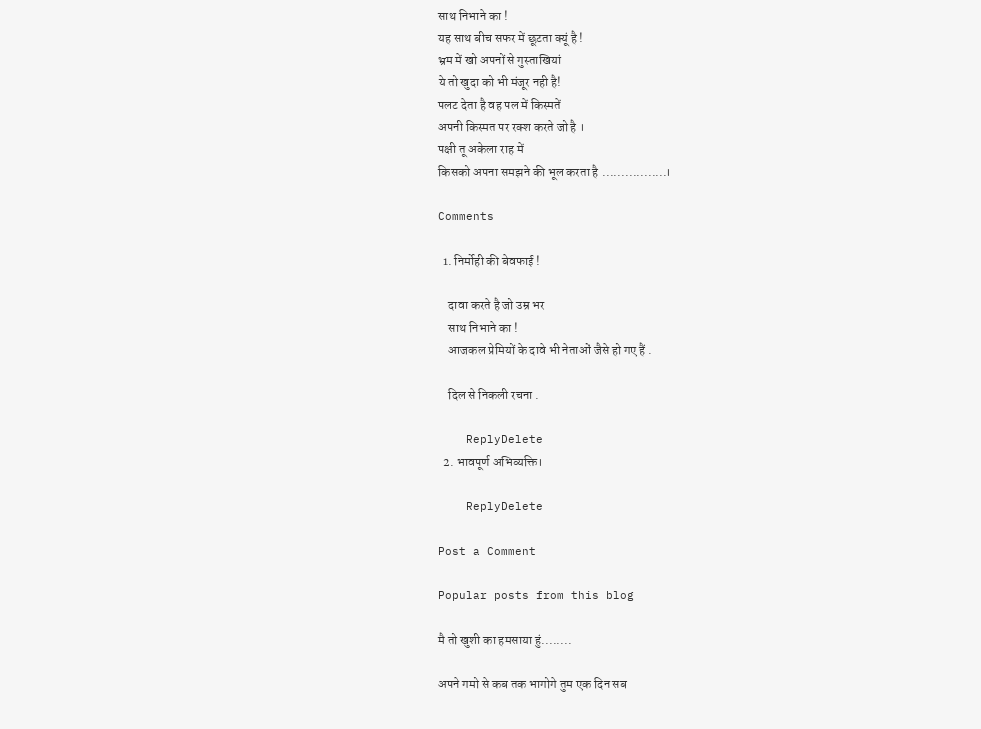साथ निभाने का !
यह साथ बीच सफर में छूटता क्यूं है !
भ्रम में खो अपनों से गुस्ताखियां
ये तो खुदा को भी मंजूर नही है!
पलट देता है वह पल में किस्मतें
अपनी किस्मत पर रक्श करते जो है ।
पक्षी तू अकेला राह में
किसको अपना समझने की भूल करता है .................।

Comments

  1. निर्मोही की बेवफाई !

    दावा करते है जो उम्र भर
    साथ निभाने का !
    आजकल प्रेमियों के दावे भी नेताओं जैसे हो गए हैं .

    दिल से निकली रचना .

    ReplyDelete
  2. भावपूर्ण अभिव्यक्ति।

    ReplyDelete

Post a Comment

Popular posts from this blog

मै तो खुशी का हमसाया हुं........

अपने गमो से कब तक भागोगे तुम एक दिन सब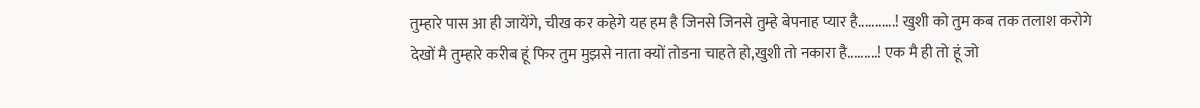तुम्हारे पास आ ही जायेंगे, चीख कर कहेगे यह हम है जिनसे जिनसे तुम्हे बेपनाह प्यार है...........! खुशी को तुम कब तक तलाश करोगे देखों मै तुम्हारे करीब हूं फिर तुम मुझसे नाता क्यों तोडना चाहते हो,खुशी तो नकारा है.........! एक मै ही तो हूं जो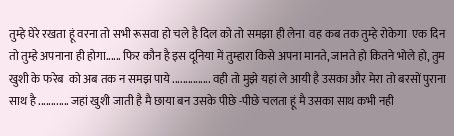तुम्हे घेरे रखता हूं वरना तो सभी रूसवा हो चले है दिल को तो समझा ही लेना  वह कब तक तुम्हे रोकेगा  एक दिन तो तुम्हे अपनाना ही होगा...... फिर कौन है इस दूनिया में तुम्हारा किसे अपना मानते, जानते हो कितने भोले हो, तुम खुशी के फरेब  को अब तक न समझ पाये ............... वही तो मुझे यहां ले आयी है उसका और मेरा तो बरसों पुराना साथ है ............ जहां खुशी जाती है मै छाया बन उसके पीछे -पीछे चलता हूं मै उसका साथ कभी नही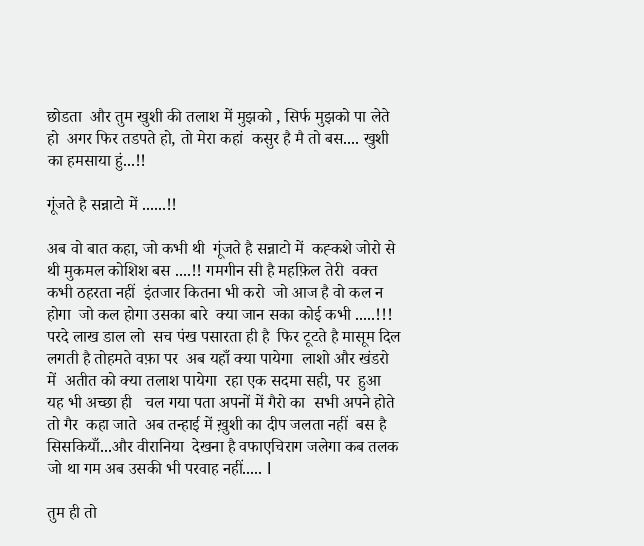छोडता  और तुम खुशी की तलाश में मुझको , सिर्फ मुझको पा लेते हो  अगर फिर तडपते हो, तो मेरा कहां  कसुर है मै तो बस.... खुशी का हमसाया हुं...!!

गूंजते है सन्नाटो में ......!!

अब वो बात कहा, जो कभी थी  गूंजते है सन्नाटो में  कह्कशे जोरो से  थी मुकमल कोशिश बस ....!! गमगीन सी है महफ़िल तेरी  वक्त कभी ठहरता नहीं  इंतजार कितना भी करो  जो आज है वो कल न होगा  जो कल होगा उसका बारे  क्या जान सका कोई कभी .....!!! परदे लाख डाल लो  सच पंख पसारता ही है  फिर टूटते है मासूम दिल  लगती है तोहमते वफ़ा पर  अब यहाँ क्या पायेगा  लाशो और खंडरो में  अतीत को क्या तलाश पायेगा  रहा एक सदमा सही, पर  हुआ यह भी अच्छा ही   चल गया पता अपनों में गैरो का  सभी अपने होते तो गैर  कहा जाते  अब तन्हाई में ख़ुशी का दीप जलता नहीं  बस है सिसकियाँ...और वीरानिया  देखना है वफाएचिराग जलेगा कब तलक   जो था गम अब उसकी भी परवाह नहीं..... l

तुम ही तो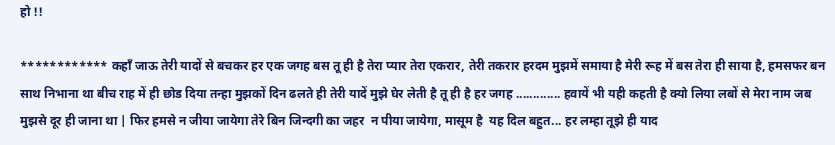हो !!

************ कहाँ जाऊ तेरी यादों से बचकर हर एक जगह बस तू ही है तेरा प्यार तेरा एकरार, तेरी तकरार हरदम मुझमें समाया है मेरी रूह में बस तेरा ही साया है, हमसफर बन साथ निभाना था बीच राह में ही छोड दिया तन्हा मुझकों दिन ढलते ही तेरी यादें मुझे घेर लेती है तू ही है हर जगह ............. हवायें भी यही कहती है क्यो लिया लबों से मेरा नाम जब मुझसे दूर ही जाना था | फिर हमसे न जीया जायेगा तेरे बिन जिन्दगी का जहर  न पीया जायेगा, मासूम है  यह दिल बहुत... हर लम्हा तूझे ही याद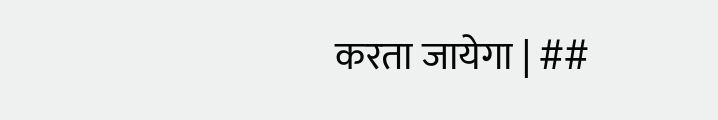करता जायेगा | ##